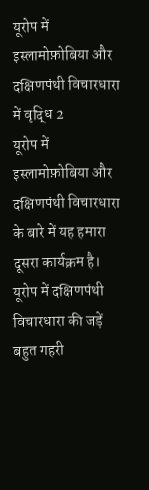यूरोप में इस्लामोफ़ोबिया और दक्षिणपंथी विचारधारा में वृद्धि 2
यूरोप में इस्लामोफ़ोबिया और दक्षिणपंथी विचारधारा के बारे में यह हमारा दूसरा कार्यक्रम है।
यूरोप में दक्षिणपंथी विचारधारा की जड़ें बहुत गहरी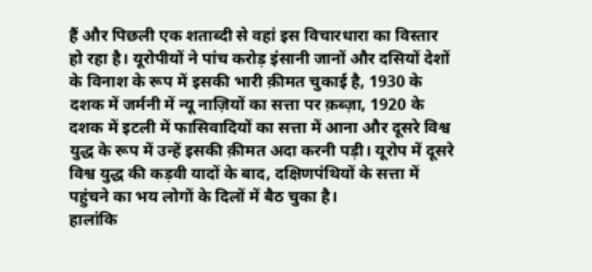हैं और पिछली एक शताब्दी से वहां इस विचारधारा का विस्तार हो रहा है। यूरोपीयों ने पांच करोड़ इंसानी जानों और दसियों देशों के विनाश के रूप में इसकी भारी क़ीमत चुकाई है, 1930 के दशक में जर्मनी में न्यू नाज़ियों का सत्ता पर क़ब्ज़ा, 1920 के दशक में इटली में फासिवादियों का सत्ता में आना और दूसरे विश्व युद्ध के रूप में उन्हें इसकी क़ीमत अदा करनी पड़ी। यूरोप में दूसरे विश्व युद्ध की कड़वी यादों के बाद, दक्षिणपंथियों के सत्ता में पहुंचने का भय लोगों के दिलों में बैठ चुका है।
हालांकि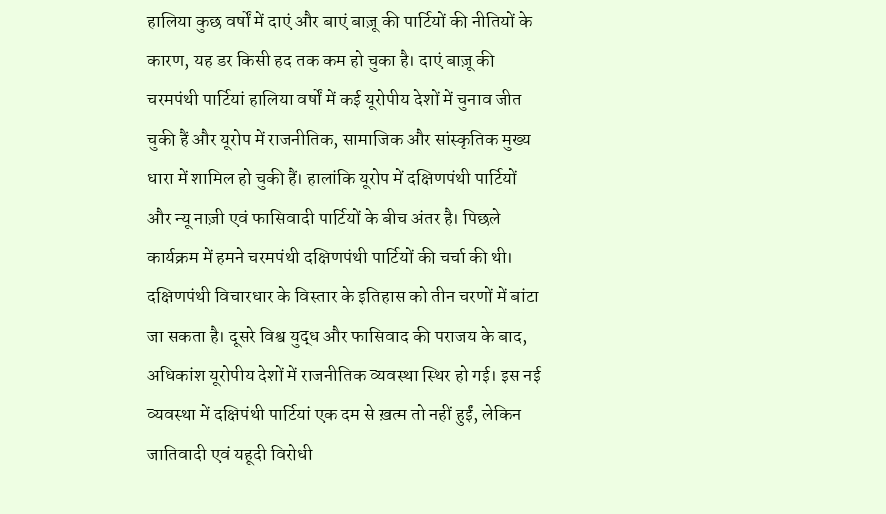हालिया कुछ वर्षों में दाएं और बाएं बाज़ू की पार्टियों की नीतियों के कारण, यह डर किसी हद तक कम हो चुका है। दाएं बाज़ू की चरमपंथी पार्टियां हालिया वर्षों में कई यूरोपीय देशों में चुनाव जीत चुकी हैं और यूरोप में राजनीतिक, सामाजिक और सांस्कृतिक मुख्य धारा में शामिल हो चुकी हैं। हालांकि यूरोप में दक्षिणपंथी पार्टियों और न्यू नाज़ी एवं फासिवादी पार्टियों के बीच अंतर है। पिछले कार्यक्रम में हमने चरमपंथी दक्षिणपंथी पार्टियों की चर्चा की थी।
दक्षिणपंथी विचारधार के विस्तार के इतिहास को तीन चरणों में बांटा जा सकता है। दूसरे विश्व युद्ध और फासिवाद की पराजय के बाद, अधिकांश यूरोपीय देशों में राजनीतिक व्यवस्था स्थिर हो गई। इस नई व्यवस्था में दक्षिपंथी पार्टियां एक दम से ख़त्म तो नहीं हुईं, लेकिन जातिवादी एवं यहूदी विरोधी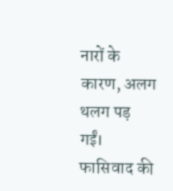नारों के कारण, अलग थलग पड़ गईं। फासिवाद की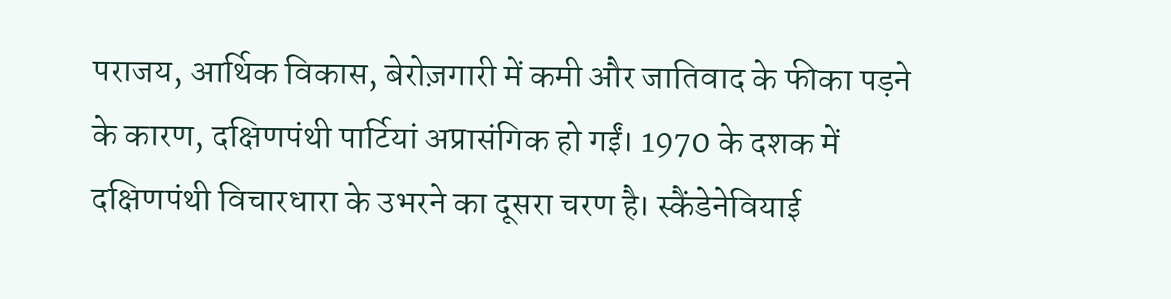पराजय, आर्थिक विकास, बेरोज़गारी में कमी और जातिवाद के फीका पड़ने के कारण, दक्षिणपंथी पार्टियां अप्रासंगिक हो गईं। 1970 के दशक में दक्षिणपंथी विचारधारा के उभरने का दूसरा चरण है। स्कैंडेनेवियाई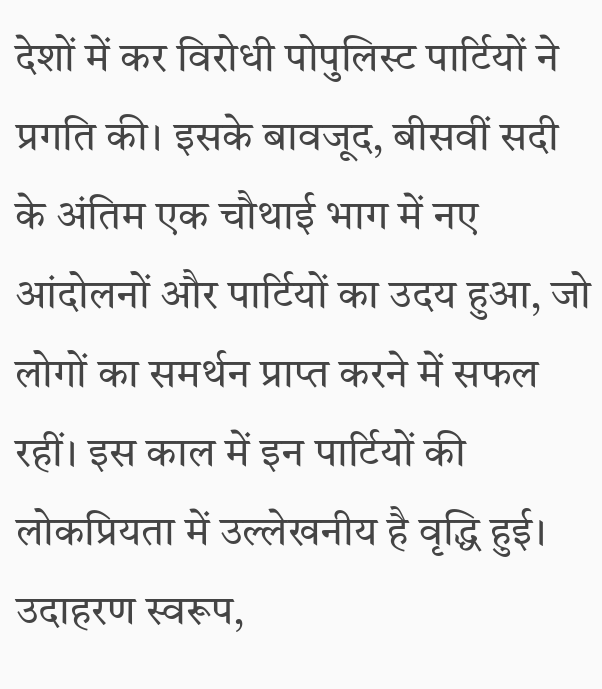देशों में कर विरोधी पोपुलिस्ट पार्टियों ने प्रगति की। इसके बावजूद, बीसवीं सदी के अंतिम एक चौथाई भाग में नए आंदोलनों और पार्टियों का उदय हुआ, जो लोगों का समर्थन प्राप्त करने में सफल रहीं। इस काल में इन पार्टियों की लोकप्रियता में उल्लेखनीय है वृद्धि हुई। उदाहरण स्वरूप,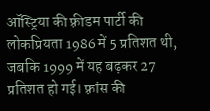ऑस्ट्रिया की फ़्रीडम पार्टी की लोकप्रियता 1986 में 5 प्रतिशत थी, जबकि 1999 में यह बढ़कर 27 प्रतिशत हो गई। फ़्रांस की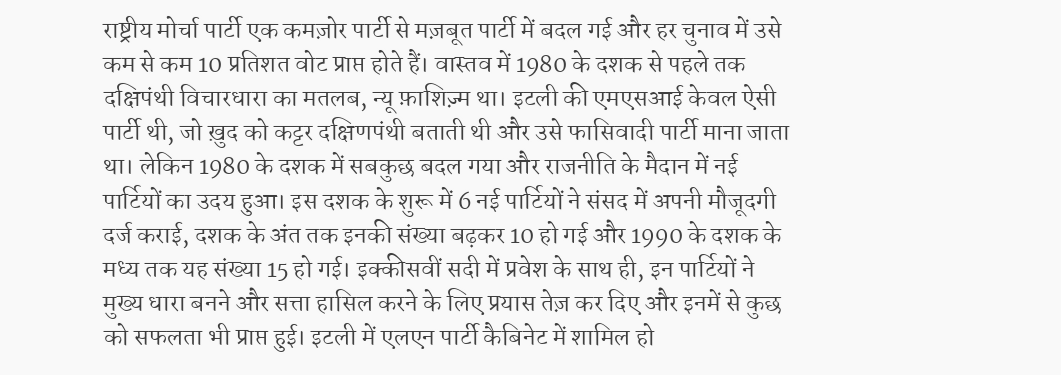राष्ट्रीय मोर्चा पार्टी एक कमज़ोर पार्टी से मज़बूत पार्टी में बदल गई और हर चुनाव में उसे कम से कम 10 प्रतिशत वोट प्राप्त होते हैं। वास्तव में 1980 के दशक से पहले तक दक्षिपंथी विचारधारा का मतलब, न्यू फ़ाशिज़्म था। इटली की एमएसआई केवल ऐसी पार्टी थी, जो ख़ुद को कट्टर दक्षिणपंथी बताती थी और उसे फासिवादी पार्टी माना जाता था। लेकिन 1980 के दशक में सबकुछ बदल गया और राजनीति के मैदान में नई पार्टियों का उदय हुआ। इस दशक के शुरू में 6 नई पार्टियों ने संसद में अपनी मौजूदगी दर्ज कराई, दशक के अंत तक इनकी संख्या बढ़कर 10 हो गई और 1990 के दशक के मध्य तक यह संख्या 15 हो गई। इक्कीसवीं सदी में प्रवेश के साथ ही, इन पार्टियों ने मुख्य धारा बनने और सत्ता हासिल करने के लिए प्रयास तेज़ कर दिए और इनमें से कुछ को सफलता भी प्राप्त हुई। इटली में एलएन पार्टी कैबिनेट में शामिल हो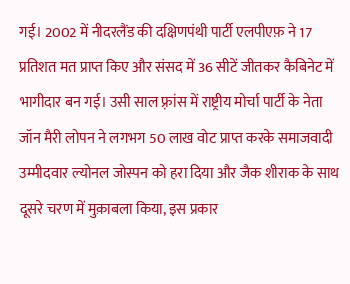गई। 2002 में नीदरलैंड की दक्षिणपंथी पार्टी एलपीएफ़ ने 17 प्रतिशत मत प्राप्त किए और संसद में 36 सीटें जीतकर कैबिनेट में भागीदार बन गई। उसी साल फ़्रांस में राष्ट्रीय मोर्चा पार्टी के नेता जॉन मैरी लोपन ने लगभग 50 लाख वोट प्राप्त करके समाजवादी उम्मीदवार ल्योनल जोस्पन को हरा दिया और जैक शीराक के साथ दूसरे चरण में मुक़ाबला किया, इस प्रकार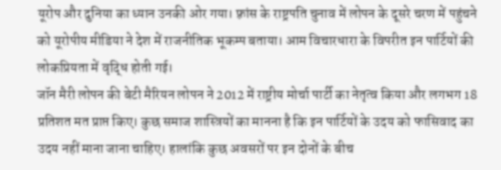यूरोप और दुनिया का ध्यान उनकी ओर गया। फ़्रांस के राष्ट्रपति चुनाव में लोपन के दूसरे चरण में पहुंचने को यूरोपीय मीडिया ने देश में राजनीतिक भूकम्प बताया। आम विचारधारा के विपरीत इन पार्टियों की लोकप्रियता में वृद्धि होती गई।
जॉन मैरी लोपन की बेटी मैरियन लोपन ने 2012 में राष्ट्रीय मोर्चा पार्टी का नेतृत्व किया और लगभग 18 प्रतिशत मत प्राप्त किए। कुछ समाज शास्त्रियों का मानना है कि इन पार्टियों के उदय को फासिवाद का उदय नहीं माना जाना चाहिए। हालांकि कुछ अवसरों पर इन दोनों के बीच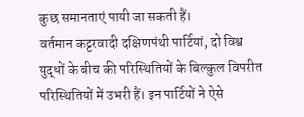कुछ समानताएं पायी जा सकती हैं।
वर्तमान कट्टरवादी दक्षिणपंथी पार्टियां, दो विश्व युद्धों के बीच की परिस्थितियों के बिल्कुल विपरीत परिस्थितियों में उभरी हैं। इन पार्टियों ने ऐसे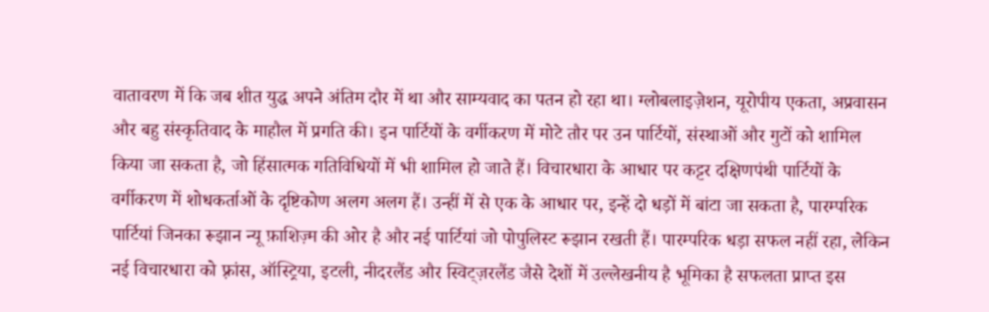वातावरण में कि जब शीत युद्ध अपने अंतिम दौर में था और साम्यवाद का पतन हो रहा था। ग्लोबलाइज़ेशन, यूरोपीय एकता, अप्रवासन और बहु संस्कृतिवाद के माहौल में प्रगति की। इन पार्टियों के वर्गीकरण में मोटे तौर पर उन पार्टियों, संस्थाओं और गुटों को शामिल किया जा सकता है, जो हिंसात्मक गतिविधियों में भी शामिल हो जाते हैं। विचारधारा के आधार पर कट्टर दक्षिणपंथी पार्टियों के वर्गीकरण में शोधकर्ताओं के दृष्टिकोण अलग अलग हैं। उन्हीं में से एक के आधार पर, इन्हें दो धड़ों में बांटा जा सकता है, पारम्परिक पार्टियां जिनका रूझान न्यू फ़ाशिज़्म की ओर है और नई पार्टियां जो पोपुलिस्ट रूझान रखती हैं। पारम्परिक धड़ा सफल नहीं रहा, लेकिन नई विचारधारा को फ़्रांस, ऑस्ट्रिया, इटली, नीदरलैंड और स्विट्ज़रलैंड जैसे देशों में उल्लेखनीय है भूमिका है सफलता प्राप्त इस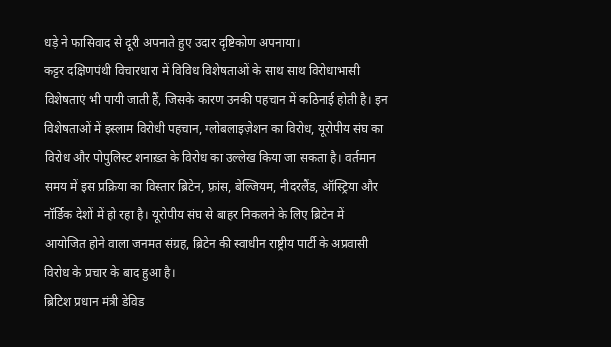धड़े ने फासिवाद से दूरी अपनाते हुए उदार दृष्टिकोण अपनाया।
कट्टर दक्षिणपंथी विचारधारा में विविध विशेषताओं के साथ साथ विरोधाभासी विशेषताएं भी पायी जाती हैं, जिसके कारण उनकी पहचान में कठिनाई होती है। इन विशेषताओं में इस्लाम विरोधी पहचान, ग्लोबलाइज़ेशन का विरोध, यूरोपीय संघ का विरोध और पोपुलिस्ट शनाख़्त के विरोध का उल्लेख किया जा सकता है। वर्तमान समय में इस प्रक्रिया का विस्तार ब्रिटेन, फ़्रांस, बेल्जियम, नीदरलैंड, ऑस्ट्रिया और नॉर्डिक देशों में हो रहा है। यूरोपीय संघ से बाहर निकलने के लिए ब्रिटेन में आयोजित होने वाला जनमत संग्रह, ब्रिटेन की स्वाधीन राष्ट्रीय पार्टी के अप्रवासी विरोध के प्रचार के बाद हुआ है।
ब्रिटिश प्रधान मंत्री डेविड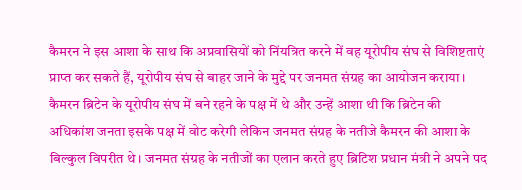कैमरन ने इस आशा के साथ कि अप्रवासियों को निंयत्रित करने में वह यूरोपीय संघ से विशिष्टताएं प्राप्त कर सकते हैं, यूरोपीय संघ से बाहर जाने के मुद्दे पर जनमत संग्रह का आयोजन कराया। कैमरन ब्रिटेन के यूरोपीय संघ में बने रहने के पक्ष में थे और उन्हें आशा थी कि ब्रिटेन की अधिकांश जनता इसके पक्ष में वोट करेगी लेकिन जनमत संग्रह के नतीजे कैमरन की आशा के बिल्कुल विपरीत थे। जनमत संग्रह के नतीजों का एलान करते हुए ब्रिटिश प्रधान मंत्री ने अपने पद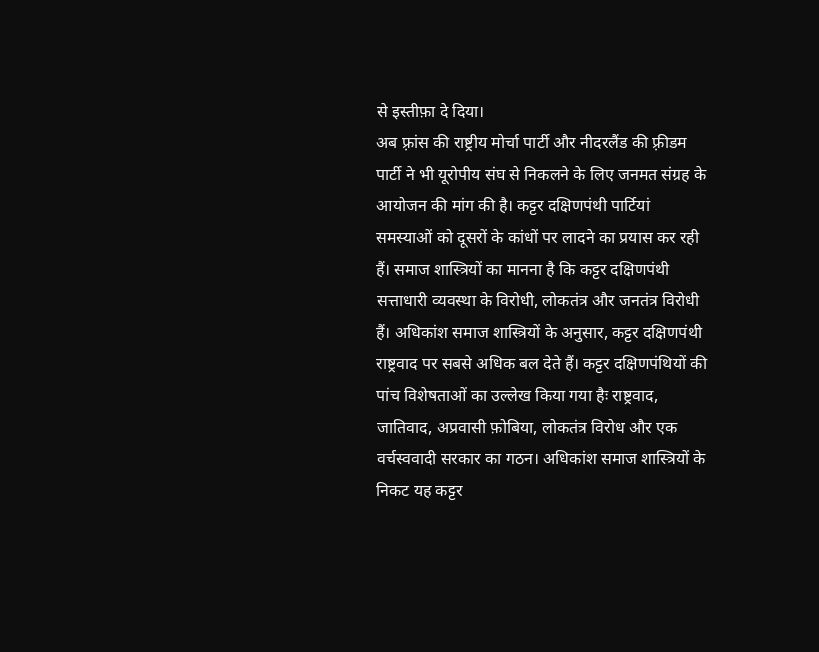से इस्तीफ़ा दे दिया।
अब फ़्रांस की राष्ट्रीय मोर्चा पार्टी और नीदरलैंड की फ़्रीडम पार्टी ने भी यूरोपीय संघ से निकलने के लिए जनमत संग्रह के आयोजन की मांग की है। कट्टर दक्षिणपंथी पार्टियां समस्याओं को दूसरों के कांधों पर लादने का प्रयास कर रही हैं। समाज शास्त्रियों का मानना है कि कट्टर दक्षिणपंथी सत्ताधारी व्यवस्था के विरोधी, लोकतंत्र और जनतंत्र विरोधी हैं। अधिकांश समाज शास्त्रियों के अनुसार, कट्टर दक्षिणपंथी राष्ट्रवाद पर सबसे अधिक बल देते हैं। कट्टर दक्षिणपंथियों की पांच विशेषताओं का उल्लेख किया गया हैः राष्ट्रवाद, जातिवाद, अप्रवासी फ़ोबिया, लोकतंत्र विरोध और एक वर्चस्ववादी सरकार का गठन। अधिकांश समाज शास्त्रियों के निकट यह कट्टर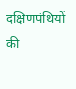दक्षिणपंथियों की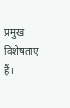प्रमुख विशेषताए हैं।